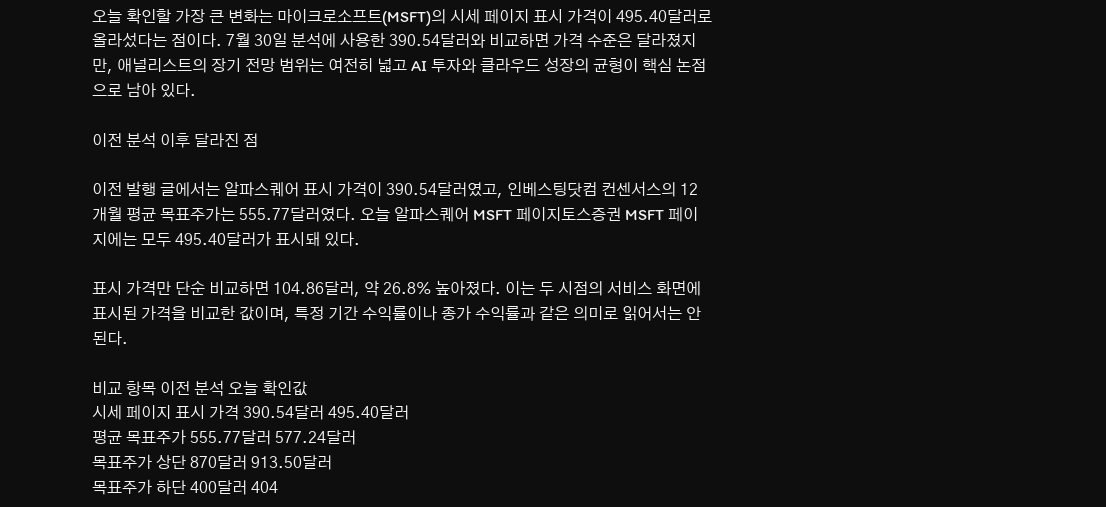오늘 확인할 가장 큰 변화는 마이크로소프트(MSFT)의 시세 페이지 표시 가격이 495.40달러로 올라섰다는 점이다. 7월 30일 분석에 사용한 390.54달러와 비교하면 가격 수준은 달라졌지만, 애널리스트의 장기 전망 범위는 여전히 넓고 AI 투자와 클라우드 성장의 균형이 핵심 논점으로 남아 있다.

이전 분석 이후 달라진 점

이전 발행 글에서는 알파스퀘어 표시 가격이 390.54달러였고, 인베스팅닷컴 컨센서스의 12개월 평균 목표주가는 555.77달러였다. 오늘 알파스퀘어 MSFT 페이지토스증권 MSFT 페이지에는 모두 495.40달러가 표시돼 있다.

표시 가격만 단순 비교하면 104.86달러, 약 26.8% 높아졌다. 이는 두 시점의 서비스 화면에 표시된 가격을 비교한 값이며, 특정 기간 수익률이나 종가 수익률과 같은 의미로 읽어서는 안 된다.

비교 항목 이전 분석 오늘 확인값
시세 페이지 표시 가격 390.54달러 495.40달러
평균 목표주가 555.77달러 577.24달러
목표주가 상단 870달러 913.50달러
목표주가 하단 400달러 404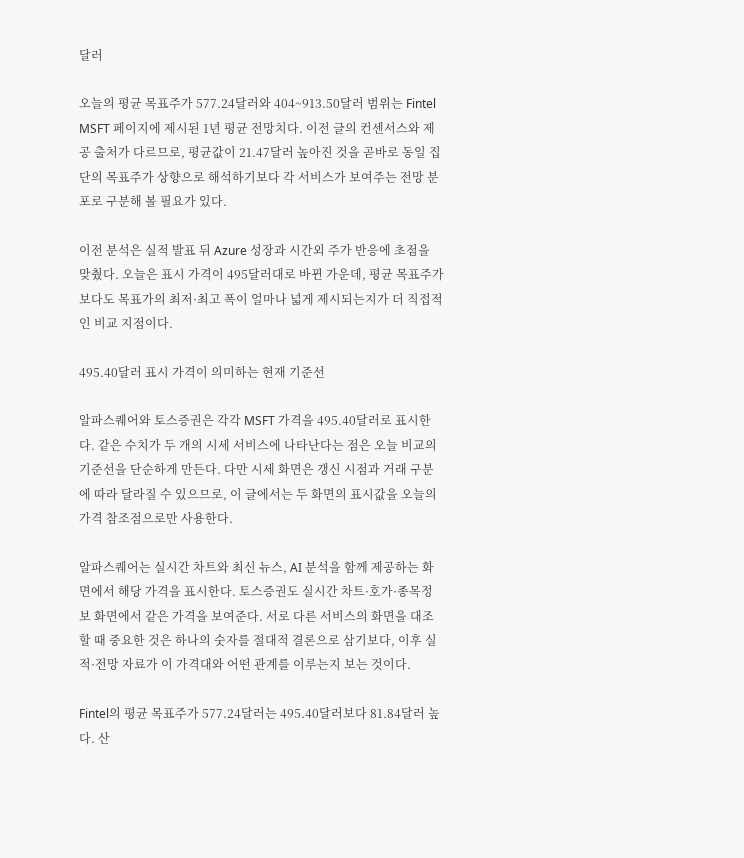달러

오늘의 평균 목표주가 577.24달러와 404~913.50달러 범위는 Fintel MSFT 페이지에 제시된 1년 평균 전망치다. 이전 글의 컨센서스와 제공 출처가 다르므로, 평균값이 21.47달러 높아진 것을 곧바로 동일 집단의 목표주가 상향으로 해석하기보다 각 서비스가 보여주는 전망 분포로 구분해 볼 필요가 있다.

이전 분석은 실적 발표 뒤 Azure 성장과 시간외 주가 반응에 초점을 맞췄다. 오늘은 표시 가격이 495달러대로 바뀐 가운데, 평균 목표주가보다도 목표가의 최저·최고 폭이 얼마나 넓게 제시되는지가 더 직접적인 비교 지점이다.

495.40달러 표시 가격이 의미하는 현재 기준선

알파스퀘어와 토스증권은 각각 MSFT 가격을 495.40달러로 표시한다. 같은 수치가 두 개의 시세 서비스에 나타난다는 점은 오늘 비교의 기준선을 단순하게 만든다. 다만 시세 화면은 갱신 시점과 거래 구분에 따라 달라질 수 있으므로, 이 글에서는 두 화면의 표시값을 오늘의 가격 참조점으로만 사용한다.

알파스퀘어는 실시간 차트와 최신 뉴스, AI 분석을 함께 제공하는 화면에서 해당 가격을 표시한다. 토스증권도 실시간 차트·호가·종목정보 화면에서 같은 가격을 보여준다. 서로 다른 서비스의 화면을 대조할 때 중요한 것은 하나의 숫자를 절대적 결론으로 삼기보다, 이후 실적·전망 자료가 이 가격대와 어떤 관계를 이루는지 보는 것이다.

Fintel의 평균 목표주가 577.24달러는 495.40달러보다 81.84달러 높다. 산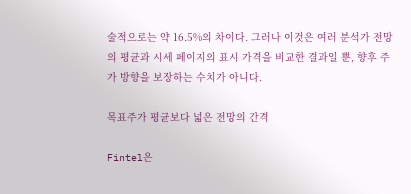술적으로는 약 16.5%의 차이다. 그러나 이것은 여러 분석가 전망의 평균과 시세 페이지의 표시 가격을 비교한 결과일 뿐, 향후 주가 방향을 보장하는 수치가 아니다.

목표주가 평균보다 넓은 전망의 간격

Fintel은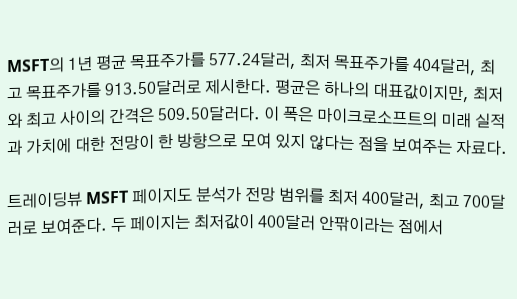MSFT의 1년 평균 목표주가를 577.24달러, 최저 목표주가를 404달러, 최고 목표주가를 913.50달러로 제시한다. 평균은 하나의 대표값이지만, 최저와 최고 사이의 간격은 509.50달러다. 이 폭은 마이크로소프트의 미래 실적과 가치에 대한 전망이 한 방향으로 모여 있지 않다는 점을 보여주는 자료다.

트레이딩뷰 MSFT 페이지도 분석가 전망 범위를 최저 400달러, 최고 700달러로 보여준다. 두 페이지는 최저값이 400달러 안팎이라는 점에서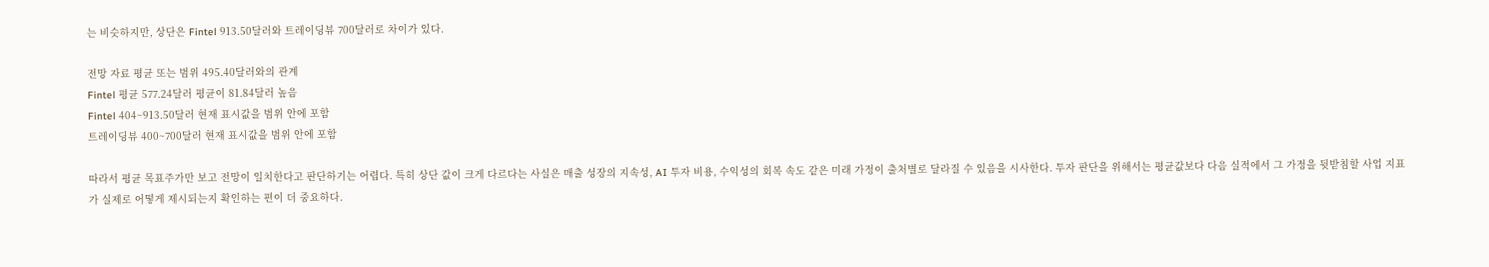는 비슷하지만, 상단은 Fintel 913.50달러와 트레이딩뷰 700달러로 차이가 있다.

전망 자료 평균 또는 범위 495.40달러와의 관계
Fintel 평균 577.24달러 평균이 81.84달러 높음
Fintel 404~913.50달러 현재 표시값을 범위 안에 포함
트레이딩뷰 400~700달러 현재 표시값을 범위 안에 포함

따라서 평균 목표주가만 보고 전망이 일치한다고 판단하기는 어렵다. 특히 상단 값이 크게 다르다는 사실은 매출 성장의 지속성, AI 투자 비용, 수익성의 회복 속도 같은 미래 가정이 출처별로 달라질 수 있음을 시사한다. 투자 판단을 위해서는 평균값보다 다음 실적에서 그 가정을 뒷받침할 사업 지표가 실제로 어떻게 제시되는지 확인하는 편이 더 중요하다.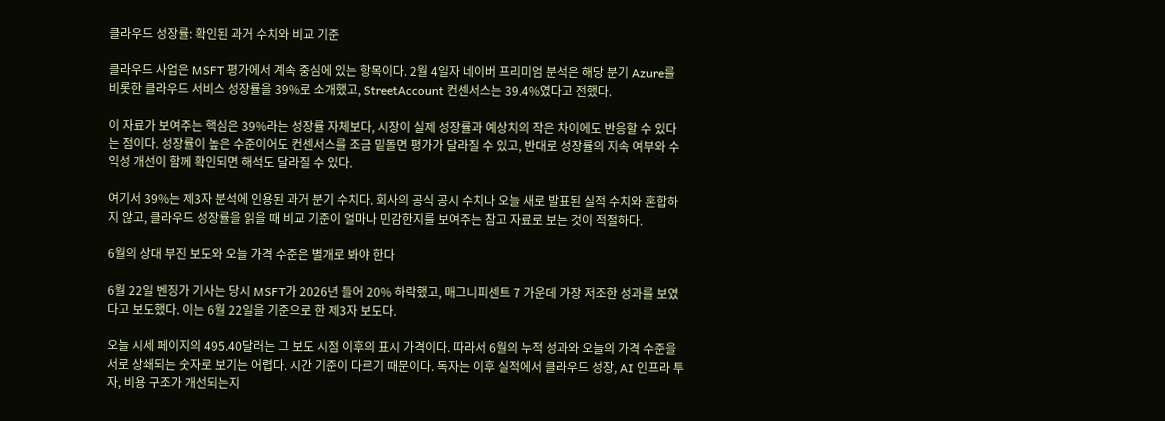클라우드 성장률: 확인된 과거 수치와 비교 기준

클라우드 사업은 MSFT 평가에서 계속 중심에 있는 항목이다. 2월 4일자 네이버 프리미엄 분석은 해당 분기 Azure를 비롯한 클라우드 서비스 성장률을 39%로 소개했고, StreetAccount 컨센서스는 39.4%였다고 전했다.

이 자료가 보여주는 핵심은 39%라는 성장률 자체보다, 시장이 실제 성장률과 예상치의 작은 차이에도 반응할 수 있다는 점이다. 성장률이 높은 수준이어도 컨센서스를 조금 밑돌면 평가가 달라질 수 있고, 반대로 성장률의 지속 여부와 수익성 개선이 함께 확인되면 해석도 달라질 수 있다.

여기서 39%는 제3자 분석에 인용된 과거 분기 수치다. 회사의 공식 공시 수치나 오늘 새로 발표된 실적 수치와 혼합하지 않고, 클라우드 성장률을 읽을 때 비교 기준이 얼마나 민감한지를 보여주는 참고 자료로 보는 것이 적절하다.

6월의 상대 부진 보도와 오늘 가격 수준은 별개로 봐야 한다

6월 22일 벤징가 기사는 당시 MSFT가 2026년 들어 20% 하락했고, 매그니피센트 7 가운데 가장 저조한 성과를 보였다고 보도했다. 이는 6월 22일을 기준으로 한 제3자 보도다.

오늘 시세 페이지의 495.40달러는 그 보도 시점 이후의 표시 가격이다. 따라서 6월의 누적 성과와 오늘의 가격 수준을 서로 상쇄되는 숫자로 보기는 어렵다. 시간 기준이 다르기 때문이다. 독자는 이후 실적에서 클라우드 성장, AI 인프라 투자, 비용 구조가 개선되는지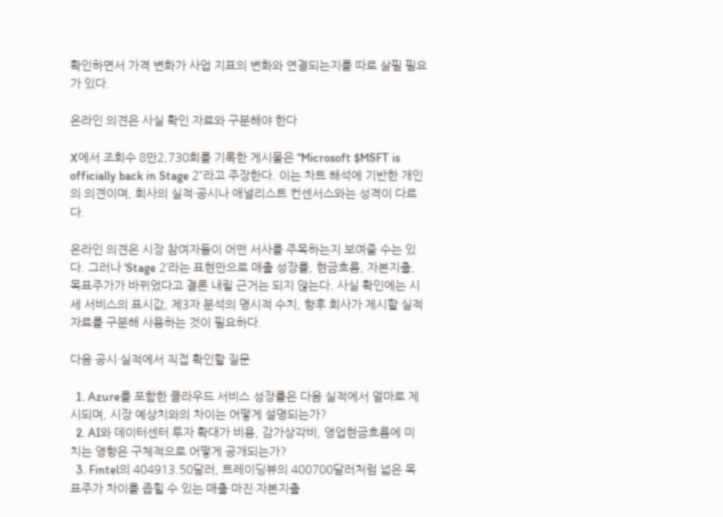확인하면서 가격 변화가 사업 지표의 변화와 연결되는지를 따로 살필 필요가 있다.

온라인 의견은 사실 확인 자료와 구분해야 한다

X에서 조회수 8만2,730회를 기록한 게시물은 “Microsoft $MSFT is officially back in Stage 2”라고 주장한다. 이는 차트 해석에 기반한 개인의 의견이며, 회사의 실적·공시나 애널리스트 컨센서스와는 성격이 다르다.

온라인 의견은 시장 참여자들이 어떤 서사를 주목하는지 보여줄 수는 있다. 그러나 ‘Stage 2’라는 표현만으로 매출 성장률, 현금흐름, 자본지출, 목표주가가 바뀌었다고 결론 내릴 근거는 되지 않는다. 사실 확인에는 시세 서비스의 표시값, 제3자 분석의 명시적 수치, 향후 회사가 제시할 실적 자료를 구분해 사용하는 것이 필요하다.

다음 공시·실적에서 직접 확인할 질문

  1. Azure를 포함한 클라우드 서비스 성장률은 다음 실적에서 얼마로 제시되며, 시장 예상치와의 차이는 어떻게 설명되는가?
  2. AI와 데이터센터 투자 확대가 비용, 감가상각비, 영업현금흐름에 미치는 영향은 구체적으로 어떻게 공개되는가?
  3. Fintel의 404913.50달러, 트레이딩뷰의 400700달러처럼 넓은 목표주가 차이를 좁힐 수 있는 매출·마진·자본지출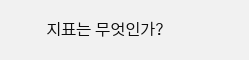지표는 무엇인가?